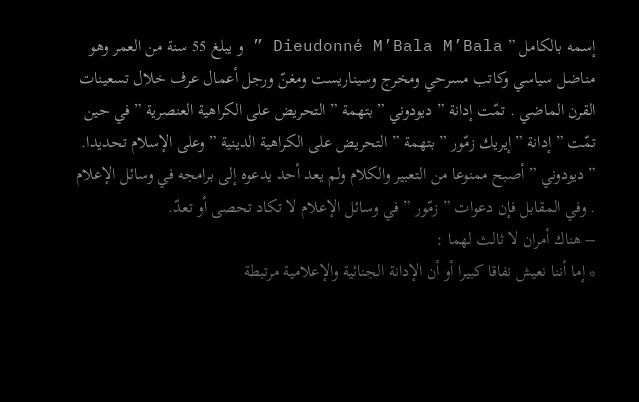إسمه بالكامل ” Dieudonné M’Bala M’Bala ” و يبلغ 55 سنة من العمر وهو مناضل سياسي وكاتب مسرحي ومخرج وسيناريست ومغنّ ورجل أعمال عرف خلال تسعينات القرن الماضي . تمّت إدانة ” ديودوني ” بتهمة ” التحريض على الكراهية العنصرية ” في حين تمّت ” إدانة ” إيريك زمّور ” بتهمة ” التحريض على الكراهية الدينية ” وعلى الإسلام تحديدا.
” ديودوني ” أصبح ممنوعا من التعبير والكلام ولم يعد أحد يدعوه إلى برامجه في وسائل الإعلام . وفي المقابل فإن دعوات ” زمّور ” في وسائل الإعلام لا تكاد تحصى أو تعدّ.
– هناك أمران لا ثالث لهما :
* إما أننا نعيش نفاقا كبيرا أو أن الإدانة الجنائية والإعلامية مرتبطة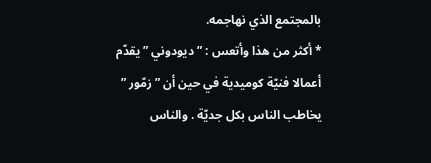بالمجتمع الذي نهاجمه.
* أكثر من هذا وأتعس : ” ديودوني ” يقدّم أعمالا فنيّة كوميدية في حين أن ” زمّور ” يخاطب الناس بكل جديّة . والناس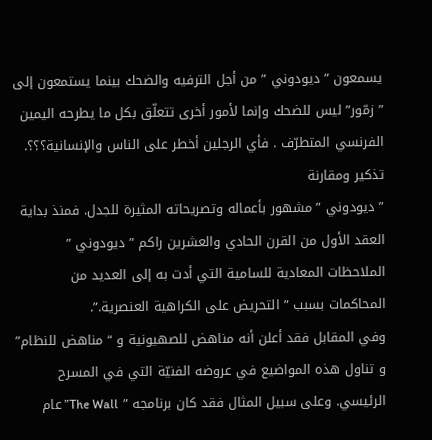يسمعون ” ديودوني ” من أجل الترفيه والضحك بينما يستمعون إلى ” زمّور” ليس للضحك وإنما لأمور أخرى تتعلّق بكل ما يطرحه اليمين الفرنسي المتطرّف . فأي الرجلين أخطر على الناس والإنسانية؟؟؟.
تذكير ومقارنة
” ديودوني ” مشهور بأعماله وتصريحاته المثيرة للجدل. فمنذ بداية العقد الأول من القرن الحادي والعشرين راكم ” ديودوني ” الملاحظات المعادية للسامية التي أدت به إلى العديد من المحاكمات بسبب ” التحريض على الكراهية العنصرية.”.
وفي المقابل فقد أعلن أنه مناهض للصهيونية و “مناهض للنظام” و تناول هذه المواضيع في عروضه الفنيّة التي في المسرح الرئيسي. وعلى سبيل المثال فقد كان برنامجه ” The Wall” عام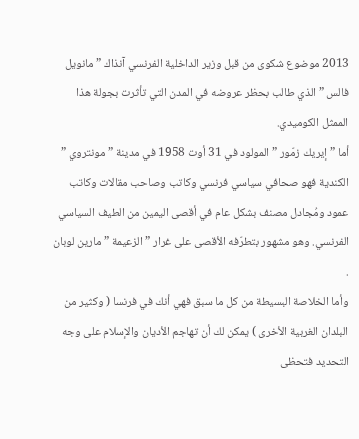2013 موضوع شكوى من قبل وزير الداخلية الفرنسي آنذاك ” مانويل فالس ” الذي طالب بحظر عروضه في المدن التي تأثرت بجولة هذا الممثل الكوميدي.
أما ” إيريك زمّور ” المولود في 31 أوت 1958 في مدينة ” مونتروي ” الكندية فهو صحافي سياسي فرنسي وكاتب وصاحب مقالات وكاتب عمود ومُجادل مصنف بشكل عام في أقصى اليمين من الطيف السياسي الفرنسي. وهو مشهور بتطرّفه الأقصى على غرار ” الزعيمة ” مارين لوبان .
وأما الخلاصة البسيطة من كل ما سبق فهي أنك في فرنسا ( وكثير من البلدان الغربية الأخرى ) يمكن لك أن تهاجم الأديان والإسلام على وجه التحديد فتحظى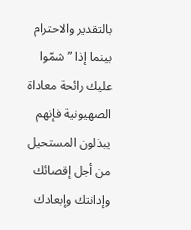بالتقدير والاحترام بينما إذا ” شمّوا عليك رائحة معاداة الصهيونية فإنهم يبذلون المستحيل من أجل إقصائك وإدانتك وإبعادك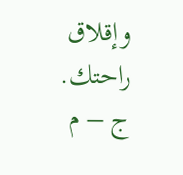وإقلاق راحتك.
ج – م